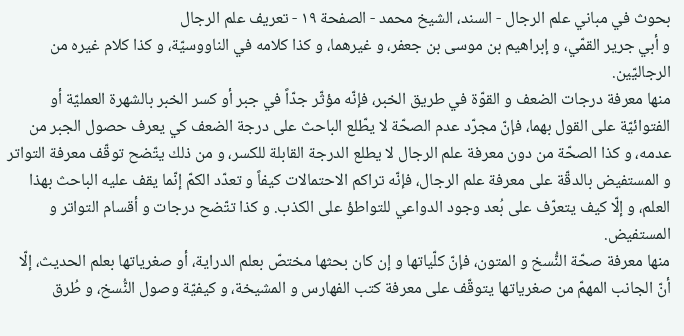بحوث في مباني علم الرجال - السند، الشيخ محمد - الصفحة ١٩ - تعريف علم الرجال
و أبي جرير القمّي، و إبراهيم بن موسى بن جعفر، و غيرهما، و كذا كلامه في الناووسيّة، و كذا كلام غيره من الرجاليّين.
منها معرفة درجات الضعف و القوّة في طريق الخبر، فإنّه مؤثّر جدّاً في جبر أو كسر الخبر بالشهرة العمليّة أو الفتوائيّة على القول بهما، فإنّ مجرّد عدم الصحّة لا يطّلع الباحث على درجة الضعف كي يعرف حصول الجبر من عدمه، و كذا الصحّة من دون معرفة علم الرجال لا يطلع الدرجة القابلة للكسر، و من ذلك يتّضح توقّف معرفة التواتر و المستفيض بالدقّة على معرفة علم الرجال، فإنّه تراكم الاحتمالات كيفاً و تعدّد الكمّ إنّما يقف عليه الباحث بهذا العلم، و إلّا كيف يتعرّف على بُعد وجود الدواعي للتواطؤ على الكذب. و كذا تتّضح درجات و أقسام التواتر و المستفيض.
منها معرفة صحّة النُّسخ و المتون، فإنّ كلّياتها و إن كان بحثها مختصّ بعلم الدراية، أو صغرياتها بعلم الحديث، إلّا أنّ الجانب المهمّ من صغرياتها يتوقّف على معرفة كتب الفهارس و المشيخة، و كيفيّة وصول النُّسخ، و طُرق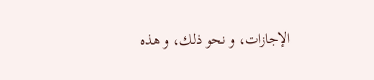الإجازات، و نحو ذلك، و هذه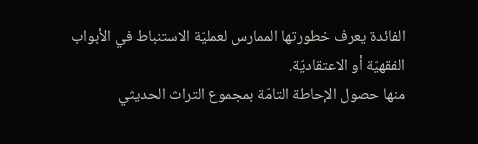الفائدة يعرف خطورتها الممارس لعمليّة الاستنباط في الأبواب الفقهيّة أو الاعتقاديّة.
منها حصول الإحاطة التامّة بمجموع التراث الحديثي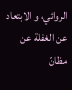الروائي، و الابتعاد عن الغفلة عن مظانّ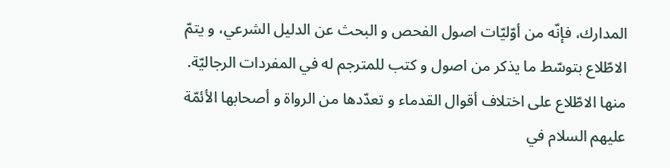المدارك، فإنّه من أوّليّات اصول الفحص و البحث عن الدليل الشرعي، و يتمّ الاطّلاع بتوسّط ما يذكر من اصول و كتب للمترجم له في المفردات الرجاليّة.
منها الاطّلاع على اختلاف أقوال القدماء و تعدّدها من الرواة و أصحابها الأئمّة عليهم السلام في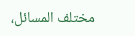مختلف المسائل،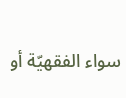سواء الفقهيّة أو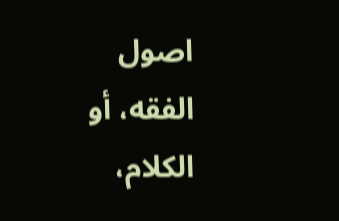اصول الفقه، أو الكلام،